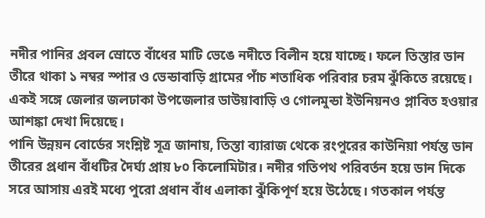নদীর পানির প্রবল স্রোতে বাঁধের মাটি ভেঙে নদীতে বিলীন হয়ে যাচ্ছে। ফলে তিস্তার ডান তীরে থাকা ১ নম্বর স্পার ও ভেন্ডাবাড়ি গ্রামের পাঁচ শতাধিক পরিবার চরম ঝুঁকিতে রয়েছে। একই সঙ্গে জেলার জলঢাকা উপজেলার ডাউয়াবাড়ি ও গোলমুন্ডা ইউনিয়নও প্লাবিত হওয়ার আশঙ্কা দেখা দিয়েছে।
পানি উন্নয়ন বোর্ডের সংশ্লিষ্ট সূত্র জানায়, তিস্তা ব্যারাজ থেকে রংপুরের কাউনিয়া পর্যন্ত ডান তীরের প্রধান বাঁধটির দৈর্ঘ্য প্রায় ৮০ কিলোমিটার। নদীর গতিপথ পরিবর্তন হয়ে ডান দিকে সরে আসায় এরই মধ্যে পুরো প্রধান বাঁধ এলাকা ঝুঁকিপূর্ণ হয়ে উঠেছে। গতকাল পর্যন্ত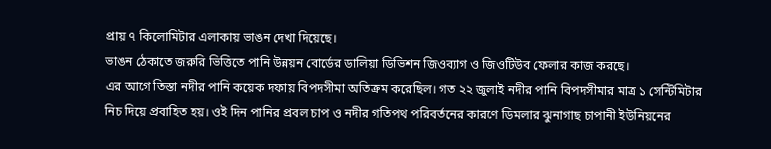প্রায় ৭ কিলোমিটার এলাকায় ভাঙন দেখা দিয়েছে।
ভাঙন ঠেকাতে জরুরি ভিত্তিতে পানি উন্নয়ন বোর্ডের ডালিয়া ডিভিশন জিওব্যাগ ও জিওটিউব ফেলার কাজ করছে।
এর আগে তিস্তা নদীর পানি কয়েক দফায় বিপদসীমা অতিক্রম করেছিল। গত ২২ জুলাই নদীর পানি বিপদসীমার মাত্র ১ সেন্টিমিটার নিচ দিয়ে প্রবাহিত হয়। ওই দিন পানির প্রবল চাপ ও নদীর গতিপথ পরিবর্তনের কারণে ডিমলার ঝুনাগাছ চাপানী ইউনিয়নের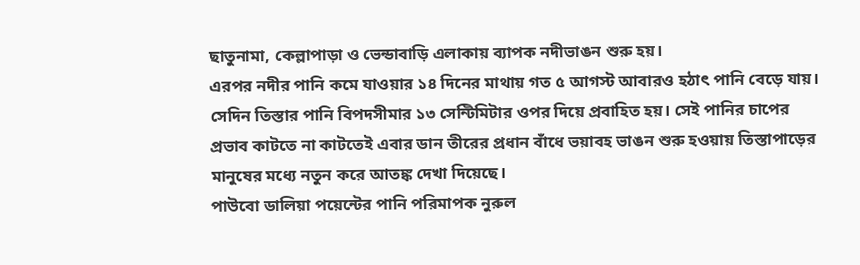ছাতুনামা, কেল্লাপাড়া ও ভেন্ডাবাড়ি এলাকায় ব্যাপক নদীভাঙন শুরু হয়।
এরপর নদীর পানি কমে যাওয়ার ১৪ দিনের মাথায় গত ৫ আগস্ট আবারও হঠাৎ পানি বেড়ে যায়। সেদিন তিস্তার পানি বিপদসীমার ১৩ সেন্টিমিটার ওপর দিয়ে প্রবাহিত হয়। সেই পানির চাপের প্রভাব কাটতে না কাটতেই এবার ডান তীরের প্রধান বাঁধে ভয়াবহ ভাঙন শুরু হওয়ায় তিস্তাপাড়ের মানুষের মধ্যে নতুন করে আতঙ্ক দেখা দিয়েছে।
পাউবো ডালিয়া পয়েন্টের পানি পরিমাপক নুরুল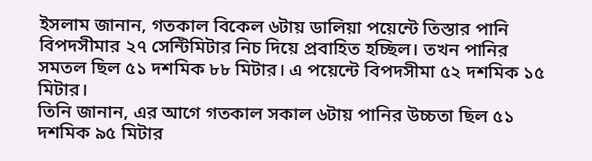ইসলাম জানান, গতকাল বিকেল ৬টায় ডালিয়া পয়েন্টে তিস্তার পানি বিপদসীমার ২৭ সেন্টিমিটার নিচ দিয়ে প্রবাহিত হচ্ছিল। তখন পানির সমতল ছিল ৫১ দশমিক ৮৮ মিটার। এ পয়েন্টে বিপদসীমা ৫২ দশমিক ১৫ মিটার।
তিনি জানান, এর আগে গতকাল সকাল ৬টায় পানির উচ্চতা ছিল ৫১ দশমিক ৯৫ মিটার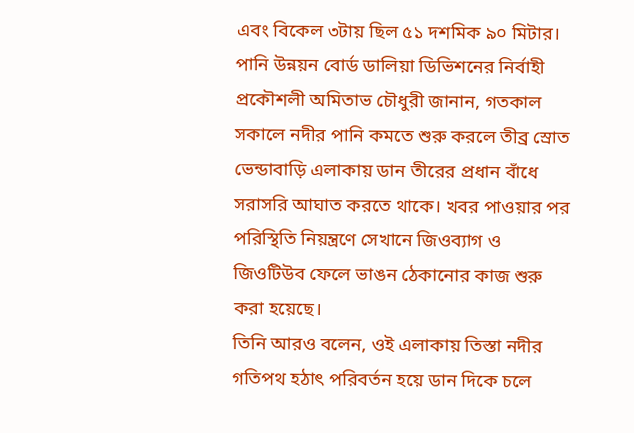এবং বিকেল ৩টায় ছিল ৫১ দশমিক ৯০ মিটার।
পানি উন্নয়ন বোর্ড ডালিয়া ডিভিশনের নির্বাহী প্রকৌশলী অমিতাভ চৌধুরী জানান, গতকাল সকালে নদীর পানি কমতে শুরু করলে তীব্র স্রোত ভেন্ডাবাড়ি এলাকায় ডান তীরের প্রধান বাঁধে সরাসরি আঘাত করতে থাকে। খবর পাওয়ার পর পরিস্থিতি নিয়ন্ত্রণে সেখানে জিওব্যাগ ও জিওটিউব ফেলে ভাঙন ঠেকানোর কাজ শুরু করা হয়েছে।
তিনি আরও বলেন, ওই এলাকায় তিস্তা নদীর গতিপথ হঠাৎ পরিবর্তন হয়ে ডান দিকে চলে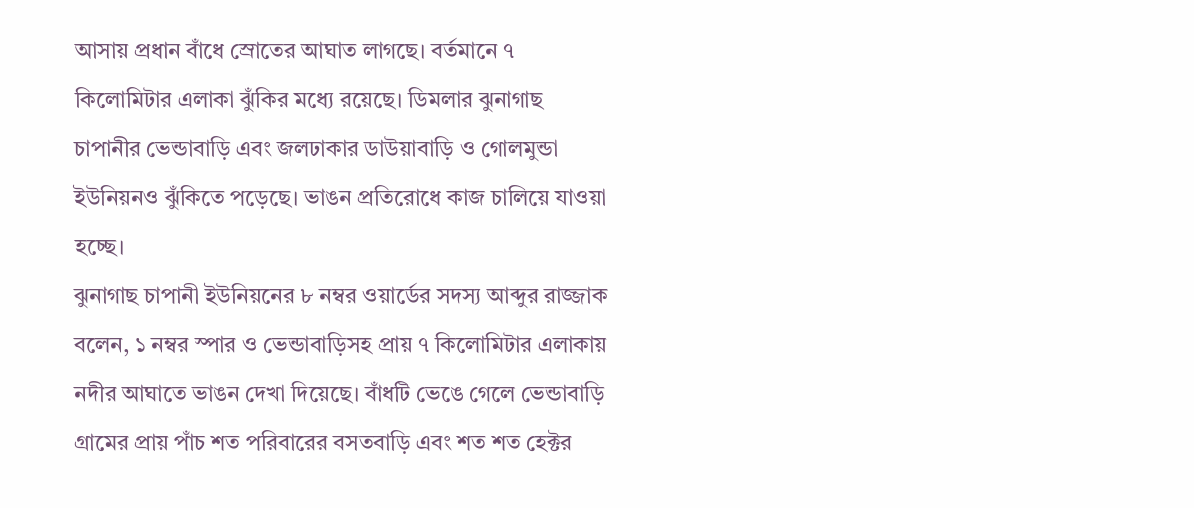আসায় প্রধান বাঁধে স্রোতের আঘাত লাগছে। বর্তমানে ৭ কিলোমিটার এলাকা ঝুঁকির মধ্যে রয়েছে। ডিমলার ঝুনাগাছ চাপানীর ভেন্ডাবাড়ি এবং জলঢাকার ডাউয়াবাড়ি ও গোলমুন্ডা ইউনিয়নও ঝুঁকিতে পড়েছে। ভাঙন প্রতিরোধে কাজ চালিয়ে যাওয়া হচ্ছে।
ঝুনাগাছ চাপানী ইউনিয়নের ৮ নম্বর ওয়ার্ডের সদস্য আব্দুর রাজ্জাক বলেন, ১ নম্বর স্পার ও ভেন্ডাবাড়িসহ প্রায় ৭ কিলোমিটার এলাকায় নদীর আঘাতে ভাঙন দেখা দিয়েছে। বাঁধটি ভেঙে গেলে ভেন্ডাবাড়ি গ্রামের প্রায় পাঁচ শত পরিবারের বসতবাড়ি এবং শত শত হেক্টর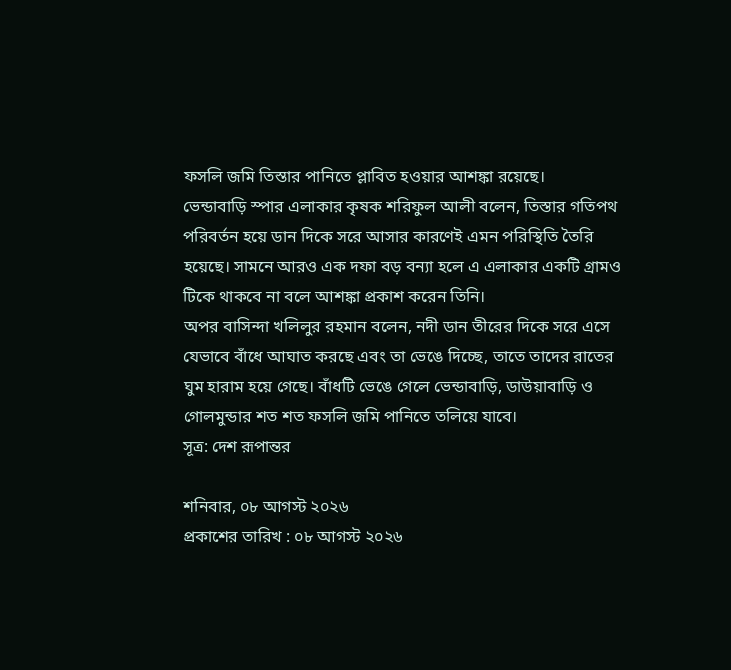ফসলি জমি তিস্তার পানিতে প্লাবিত হওয়ার আশঙ্কা রয়েছে।
ভেন্ডাবাড়ি স্পার এলাকার কৃষক শরিফুল আলী বলেন, তিস্তার গতিপথ পরিবর্তন হয়ে ডান দিকে সরে আসার কারণেই এমন পরিস্থিতি তৈরি হয়েছে। সামনে আরও এক দফা বড় বন্যা হলে এ এলাকার একটি গ্রামও টিকে থাকবে না বলে আশঙ্কা প্রকাশ করেন তিনি।
অপর বাসিন্দা খলিলুর রহমান বলেন, নদী ডান তীরের দিকে সরে এসে যেভাবে বাঁধে আঘাত করছে এবং তা ভেঙে দিচ্ছে, তাতে তাদের রাতের ঘুম হারাম হয়ে গেছে। বাঁধটি ভেঙে গেলে ভেন্ডাবাড়ি, ডাউয়াবাড়ি ও গোলমুন্ডার শত শত ফসলি জমি পানিতে তলিয়ে যাবে।
সূত্র: দেশ রূপান্তর

শনিবার, ০৮ আগস্ট ২০২৬
প্রকাশের তারিখ : ০৮ আগস্ট ২০২৬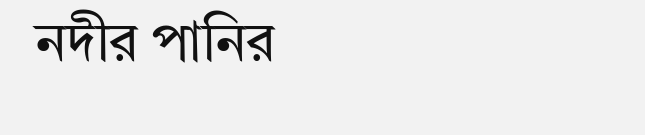নদীর পানির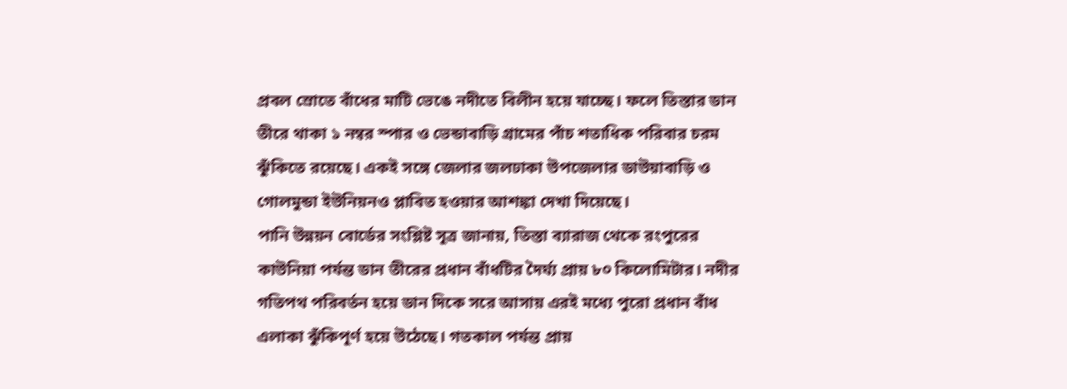প্রবল স্রোতে বাঁধের মাটি ভেঙে নদীতে বিলীন হয়ে যাচ্ছে। ফলে তিস্তার ডান তীরে থাকা ১ নম্বর স্পার ও ভেন্ডাবাড়ি গ্রামের পাঁচ শতাধিক পরিবার চরম ঝুঁকিতে রয়েছে। একই সঙ্গে জেলার জলঢাকা উপজেলার ডাউয়াবাড়ি ও গোলমুন্ডা ইউনিয়নও প্লাবিত হওয়ার আশঙ্কা দেখা দিয়েছে।
পানি উন্নয়ন বোর্ডের সংশ্লিষ্ট সূত্র জানায়, তিস্তা ব্যারাজ থেকে রংপুরের কাউনিয়া পর্যন্ত ডান তীরের প্রধান বাঁধটির দৈর্ঘ্য প্রায় ৮০ কিলোমিটার। নদীর গতিপথ পরিবর্তন হয়ে ডান দিকে সরে আসায় এরই মধ্যে পুরো প্রধান বাঁধ এলাকা ঝুঁকিপূর্ণ হয়ে উঠেছে। গতকাল পর্যন্ত প্রায়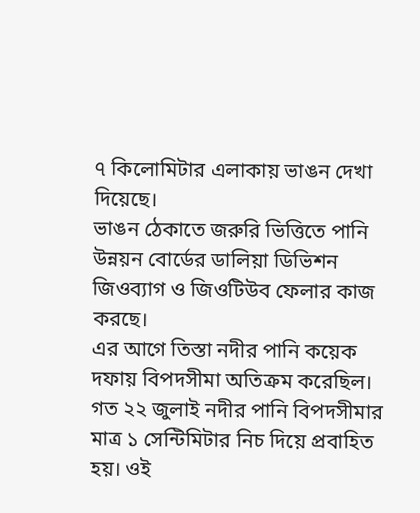৭ কিলোমিটার এলাকায় ভাঙন দেখা দিয়েছে।
ভাঙন ঠেকাতে জরুরি ভিত্তিতে পানি উন্নয়ন বোর্ডের ডালিয়া ডিভিশন জিওব্যাগ ও জিওটিউব ফেলার কাজ করছে।
এর আগে তিস্তা নদীর পানি কয়েক দফায় বিপদসীমা অতিক্রম করেছিল। গত ২২ জুলাই নদীর পানি বিপদসীমার মাত্র ১ সেন্টিমিটার নিচ দিয়ে প্রবাহিত হয়। ওই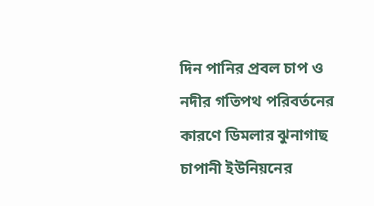দিন পানির প্রবল চাপ ও নদীর গতিপথ পরিবর্তনের কারণে ডিমলার ঝুনাগাছ চাপানী ইউনিয়নের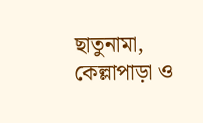ছাতুনামা, কেল্লাপাড়া ও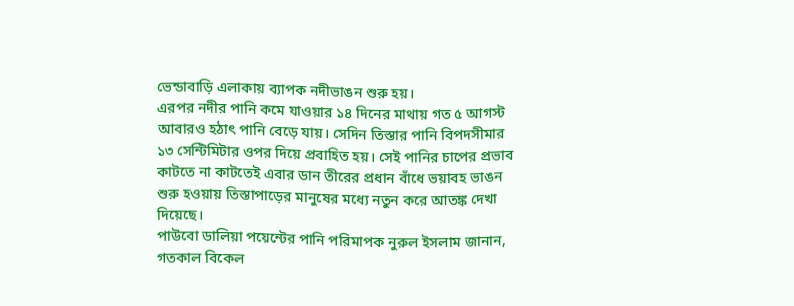ভেন্ডাবাড়ি এলাকায় ব্যাপক নদীভাঙন শুরু হয়।
এরপর নদীর পানি কমে যাওয়ার ১৪ দিনের মাথায় গত ৫ আগস্ট আবারও হঠাৎ পানি বেড়ে যায়। সেদিন তিস্তার পানি বিপদসীমার ১৩ সেন্টিমিটার ওপর দিয়ে প্রবাহিত হয়। সেই পানির চাপের প্রভাব কাটতে না কাটতেই এবার ডান তীরের প্রধান বাঁধে ভয়াবহ ভাঙন শুরু হওয়ায় তিস্তাপাড়ের মানুষের মধ্যে নতুন করে আতঙ্ক দেখা দিয়েছে।
পাউবো ডালিয়া পয়েন্টের পানি পরিমাপক নুরুল ইসলাম জানান, গতকাল বিকেল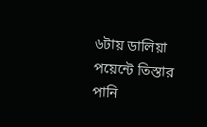৬টায় ডালিয়া পয়েন্টে তিস্তার পানি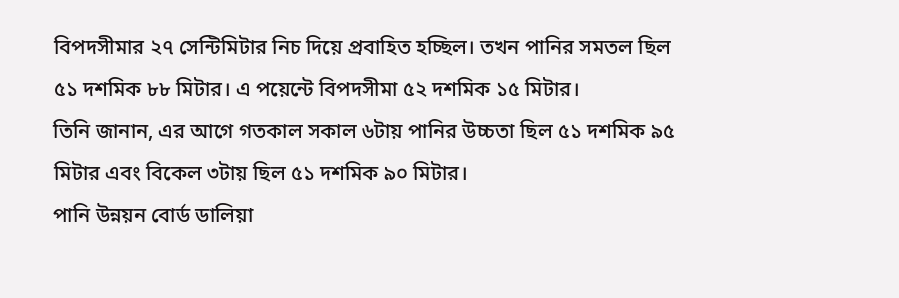বিপদসীমার ২৭ সেন্টিমিটার নিচ দিয়ে প্রবাহিত হচ্ছিল। তখন পানির সমতল ছিল ৫১ দশমিক ৮৮ মিটার। এ পয়েন্টে বিপদসীমা ৫২ দশমিক ১৫ মিটার।
তিনি জানান, এর আগে গতকাল সকাল ৬টায় পানির উচ্চতা ছিল ৫১ দশমিক ৯৫ মিটার এবং বিকেল ৩টায় ছিল ৫১ দশমিক ৯০ মিটার।
পানি উন্নয়ন বোর্ড ডালিয়া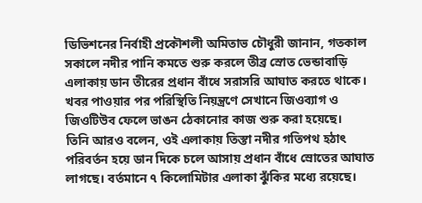ডিভিশনের নির্বাহী প্রকৌশলী অমিতাভ চৌধুরী জানান, গতকাল সকালে নদীর পানি কমতে শুরু করলে তীব্র স্রোত ভেন্ডাবাড়ি এলাকায় ডান তীরের প্রধান বাঁধে সরাসরি আঘাত করতে থাকে। খবর পাওয়ার পর পরিস্থিতি নিয়ন্ত্রণে সেখানে জিওব্যাগ ও জিওটিউব ফেলে ভাঙন ঠেকানোর কাজ শুরু করা হয়েছে।
তিনি আরও বলেন, ওই এলাকায় তিস্তা নদীর গতিপথ হঠাৎ পরিবর্তন হয়ে ডান দিকে চলে আসায় প্রধান বাঁধে স্রোতের আঘাত লাগছে। বর্তমানে ৭ কিলোমিটার এলাকা ঝুঁকির মধ্যে রয়েছে।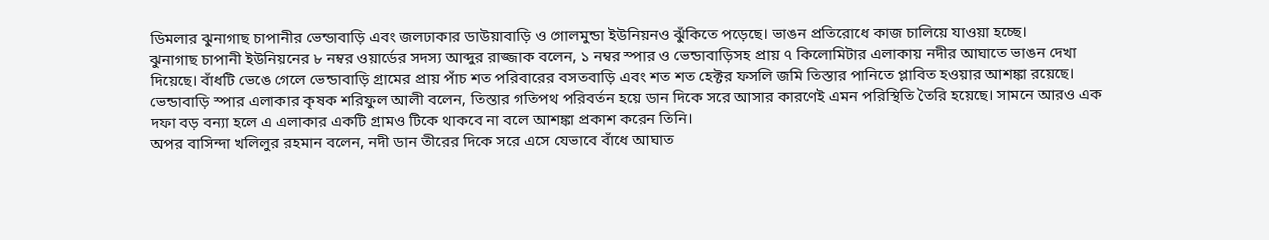ডিমলার ঝুনাগাছ চাপানীর ভেন্ডাবাড়ি এবং জলঢাকার ডাউয়াবাড়ি ও গোলমুন্ডা ইউনিয়নও ঝুঁকিতে পড়েছে। ভাঙন প্রতিরোধে কাজ চালিয়ে যাওয়া হচ্ছে।
ঝুনাগাছ চাপানী ইউনিয়নের ৮ নম্বর ওয়ার্ডের সদস্য আব্দুর রাজ্জাক বলেন, ১ নম্বর স্পার ও ভেন্ডাবাড়িসহ প্রায় ৭ কিলোমিটার এলাকায় নদীর আঘাতে ভাঙন দেখা দিয়েছে। বাঁধটি ভেঙে গেলে ভেন্ডাবাড়ি গ্রামের প্রায় পাঁচ শত পরিবারের বসতবাড়ি এবং শত শত হেক্টর ফসলি জমি তিস্তার পানিতে প্লাবিত হওয়ার আশঙ্কা রয়েছে।
ভেন্ডাবাড়ি স্পার এলাকার কৃষক শরিফুল আলী বলেন, তিস্তার গতিপথ পরিবর্তন হয়ে ডান দিকে সরে আসার কারণেই এমন পরিস্থিতি তৈরি হয়েছে। সামনে আরও এক দফা বড় বন্যা হলে এ এলাকার একটি গ্রামও টিকে থাকবে না বলে আশঙ্কা প্রকাশ করেন তিনি।
অপর বাসিন্দা খলিলুর রহমান বলেন, নদী ডান তীরের দিকে সরে এসে যেভাবে বাঁধে আঘাত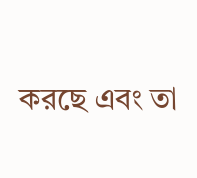করছে এবং তা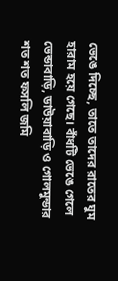ভেঙে দিচ্ছে, তাতে তাদের রাতের ঘুম হারাম হয়ে গেছে। বাঁধটি ভেঙে গেলে ভেন্ডাবাড়ি, ডাউয়াবাড়ি ও গোলমুন্ডার শত শত ফসলি জমি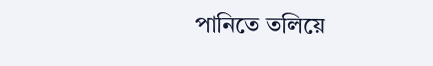পানিতে তলিয়ে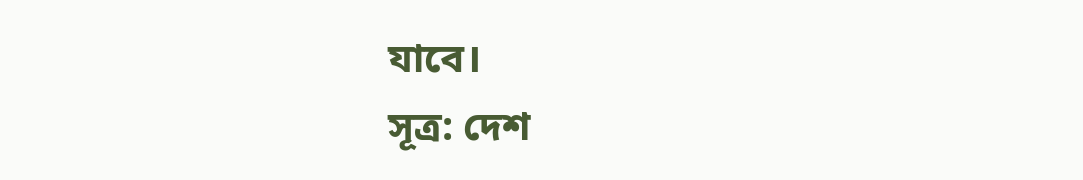যাবে।
সূত্র: দেশ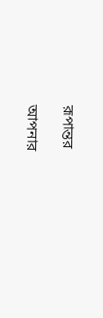রূপান্তর

আপনার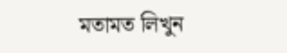মতামত লিখুন